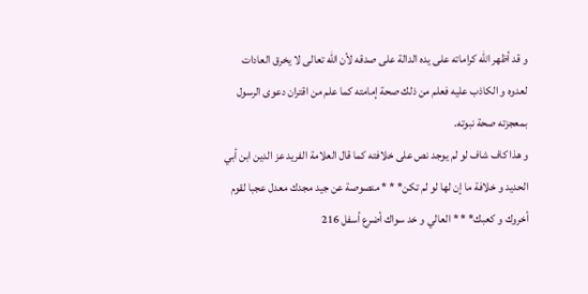و قد أظهر الله كراماته على يده الدالة على صدقه لأن الله تعالى لا يخرق العادات لعدوه و الكاذب عليه فعلم من ذلك صحة إمامته كما علم من اقتران دعوى الرسول بمعجزته صحة نبوته.
و هذا كاف شاف لو لم يوجد نص على خلافته كما قال العلامة الفريد عز الدين ابن أبي الحديد و خلافة ما إن لها لو لم تكن* * * منصوصة عن جيد مجدك معدل عجبا لقوم أخروك و كعبك* * * العالي و خد سواك أضرع أسفل 216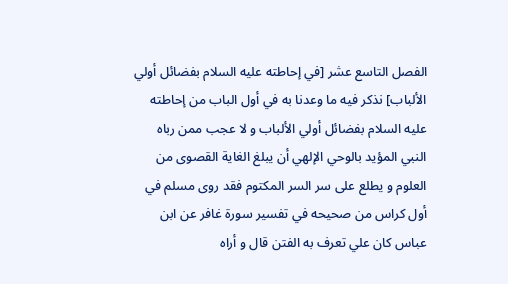الفصل التاسع عشر [في إحاطته عليه السلام بفضائل أولي الألباب] نذكر فيه ما وعدنا به في أول الباب من إحاطته عليه السلام بفضائل أولي الألباب و لا عجب ممن رباه النبي المؤيد بالوحي الإلهي أن يبلغ الغاية القصوى من العلوم و يطلع على سر السر المكتوم فقد روى مسلم في أول كراس من صحيحه في تفسير سورة غافر عن ابن عباس كان علي تعرف به الفتن قال و أراه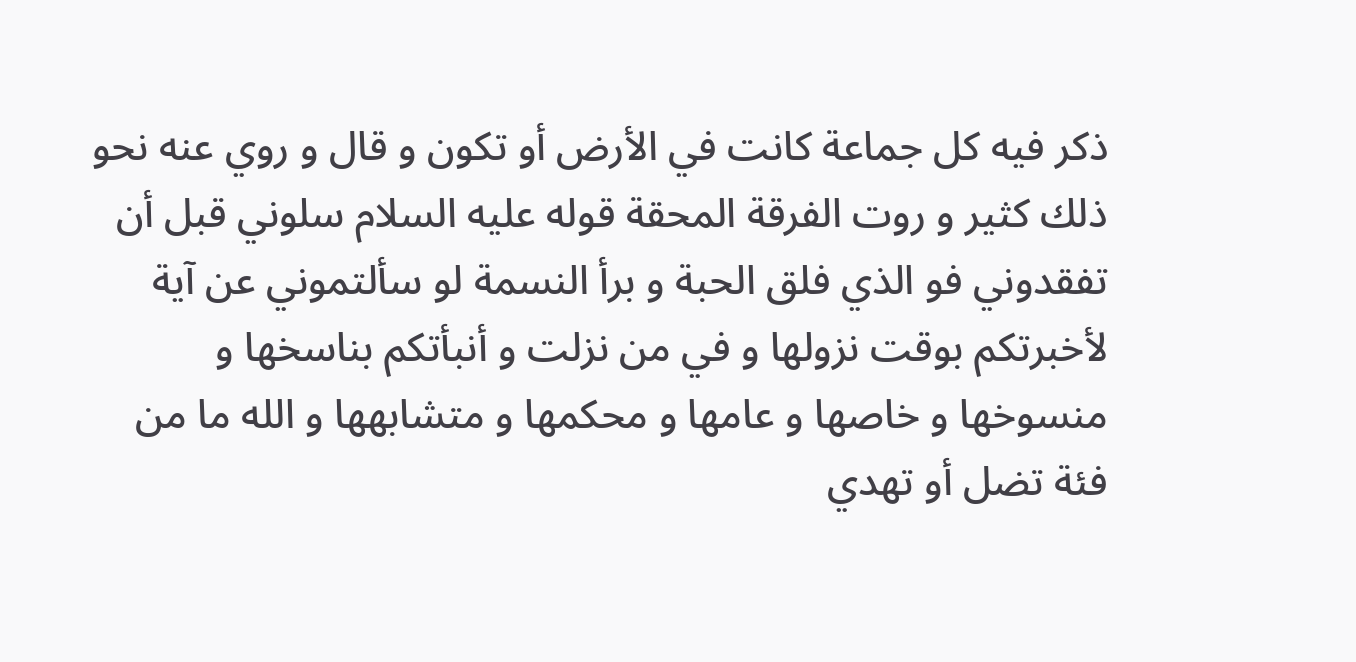ذكر فيه كل جماعة كانت في الأرض أو تكون و قال و روي عنه نحو ذلك كثير و روت الفرقة المحقة قوله عليه السلام سلوني قبل أن تفقدوني فو الذي فلق الحبة و برأ النسمة لو سألتموني عن آية لأخبرتكم بوقت نزولها و في من نزلت و أنبأتكم بناسخها و منسوخها و خاصها و عامها و محكمها و متشابهها و الله ما من فئة تضل أو تهدي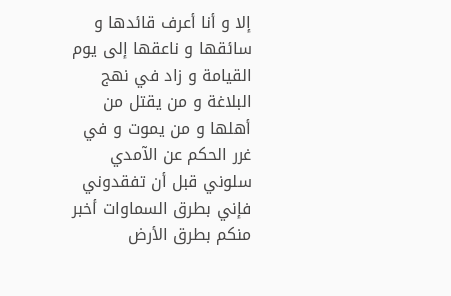إلا و أنا أعرف قائدها و سائقها و ناعقها إلى يوم القيامة و زاد في نهج البلاغة و من يقتل من أهلها و من يموت و في غرر الحكم عن الآمدي سلوني قبل أن تفقدوني فإني بطرق السماوات أخبر منكم بطرق الأرض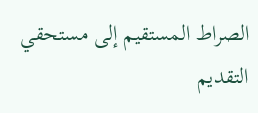الصراط المستقيم إلى مستحقي التقديم